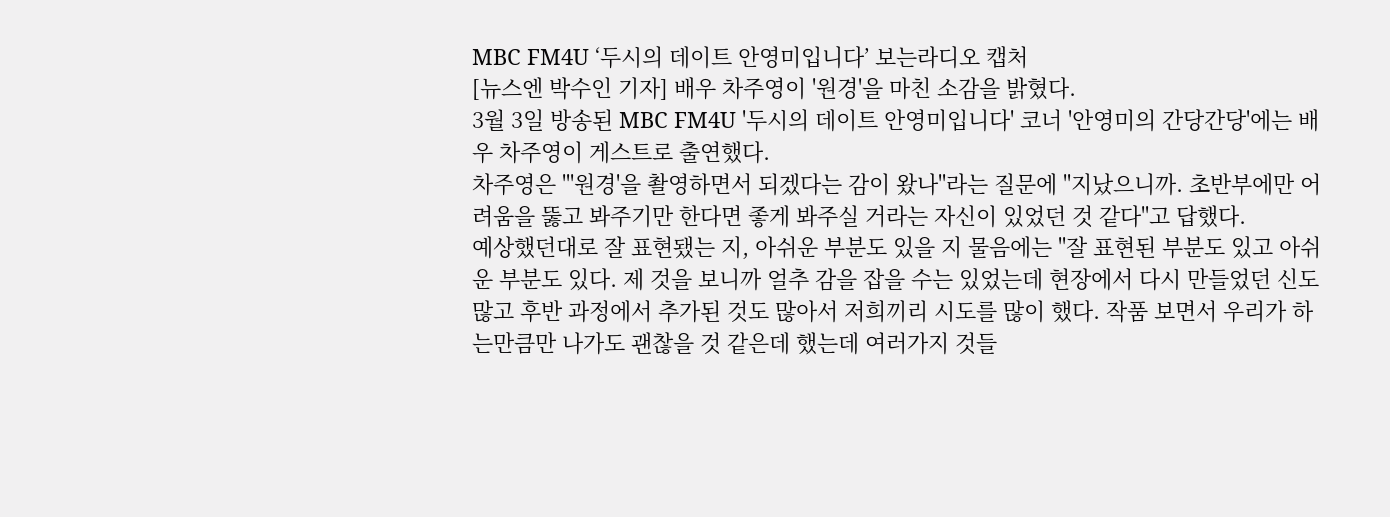MBC FM4U ‘두시의 데이트 안영미입니다’ 보는라디오 캡처
[뉴스엔 박수인 기자] 배우 차주영이 '원경'을 마친 소감을 밝혔다.
3월 3일 방송된 MBC FM4U '두시의 데이트 안영미입니다' 코너 '안영미의 간당간당'에는 배우 차주영이 게스트로 출연했다.
차주영은 "'원경'을 촬영하면서 되겠다는 감이 왔나"라는 질문에 "지났으니까. 초반부에만 어려움을 뚫고 봐주기만 한다면 좋게 봐주실 거라는 자신이 있었던 것 같다"고 답했다.
예상했던대로 잘 표현됐는 지, 아쉬운 부분도 있을 지 물음에는 "잘 표현된 부분도 있고 아쉬운 부분도 있다. 제 것을 보니까 얼추 감을 잡을 수는 있었는데 현장에서 다시 만들었던 신도 많고 후반 과정에서 추가된 것도 많아서 저희끼리 시도를 많이 했다. 작품 보면서 우리가 하는만큼만 나가도 괜찮을 것 같은데 했는데 여러가지 것들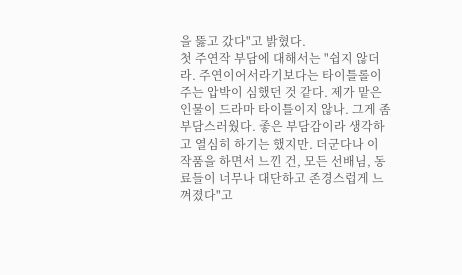을 뚫고 갔다"고 밝혔다.
첫 주연작 부담에 대해서는 "쉽지 않더라. 주연이어서라기보다는 타이틀롤이 주는 압박이 심했던 것 같다. 제가 맡은 인물이 드라마 타이틀이지 않나. 그게 좀 부담스러웠다. 좋은 부담감이라 생각하고 열심히 하기는 했지만. 더군다나 이 작품을 하면서 느낀 건, 모든 선배님, 동료들이 너무나 대단하고 존경스럽게 느껴졌다"고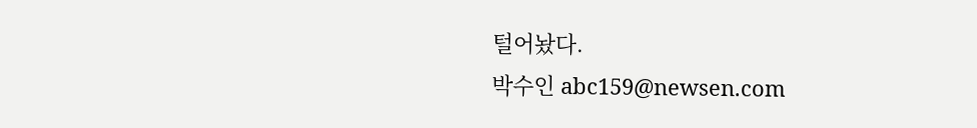털어놨다.
박수인 abc159@newsen.com